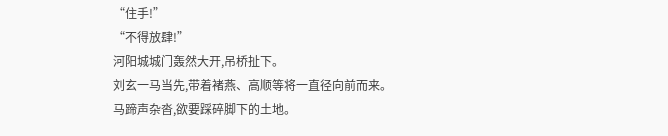“住手!”
“不得放肆!”
河阳城城门轰然大开,吊桥扯下。
刘玄一马当先,带着褚燕、高顺等将一直径向前而来。
马蹄声杂沓,欲要踩碎脚下的土地。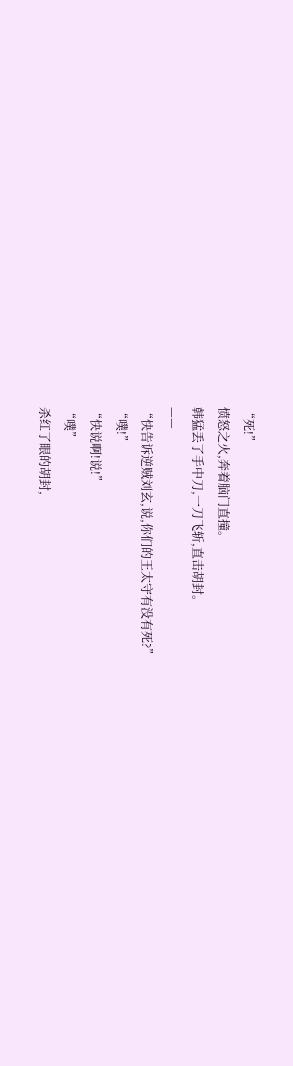“死!”
愤怒之火,奔着脑门直撞。
韩猛丢了手中刀,一刀飞斩,直击胡封。
——
“快告诉逆贼刘玄,说,你们的王太守有没有死?”
“噗!”
“快说啊!说!”
“噗”
杀红了眼的胡封,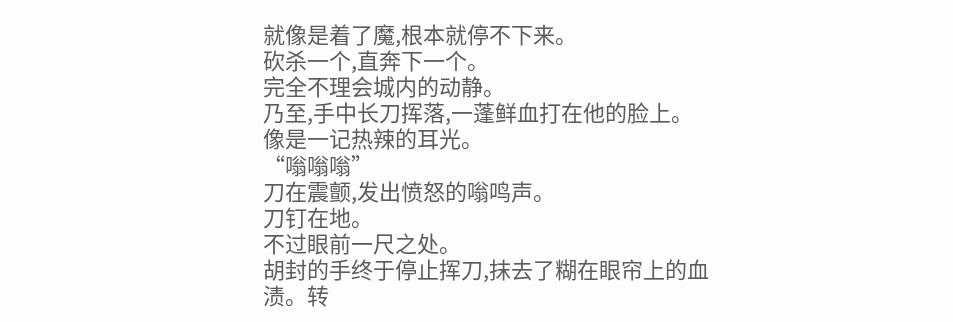就像是着了魔,根本就停不下来。
砍杀一个,直奔下一个。
完全不理会城内的动静。
乃至,手中长刀挥落,一蓬鲜血打在他的脸上。
像是一记热辣的耳光。
“嗡嗡嗡”
刀在震颤,发出愤怒的嗡鸣声。
刀钉在地。
不过眼前一尺之处。
胡封的手终于停止挥刀,抹去了糊在眼帘上的血渍。转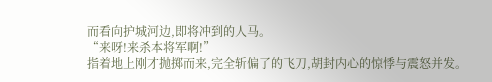而看向护城河边,即将冲到的人马。
“来呀!来杀本将军啊!”
指着地上刚才抛掷而来,完全斩偏了的飞刀,胡封内心的惊悸与震怒并发。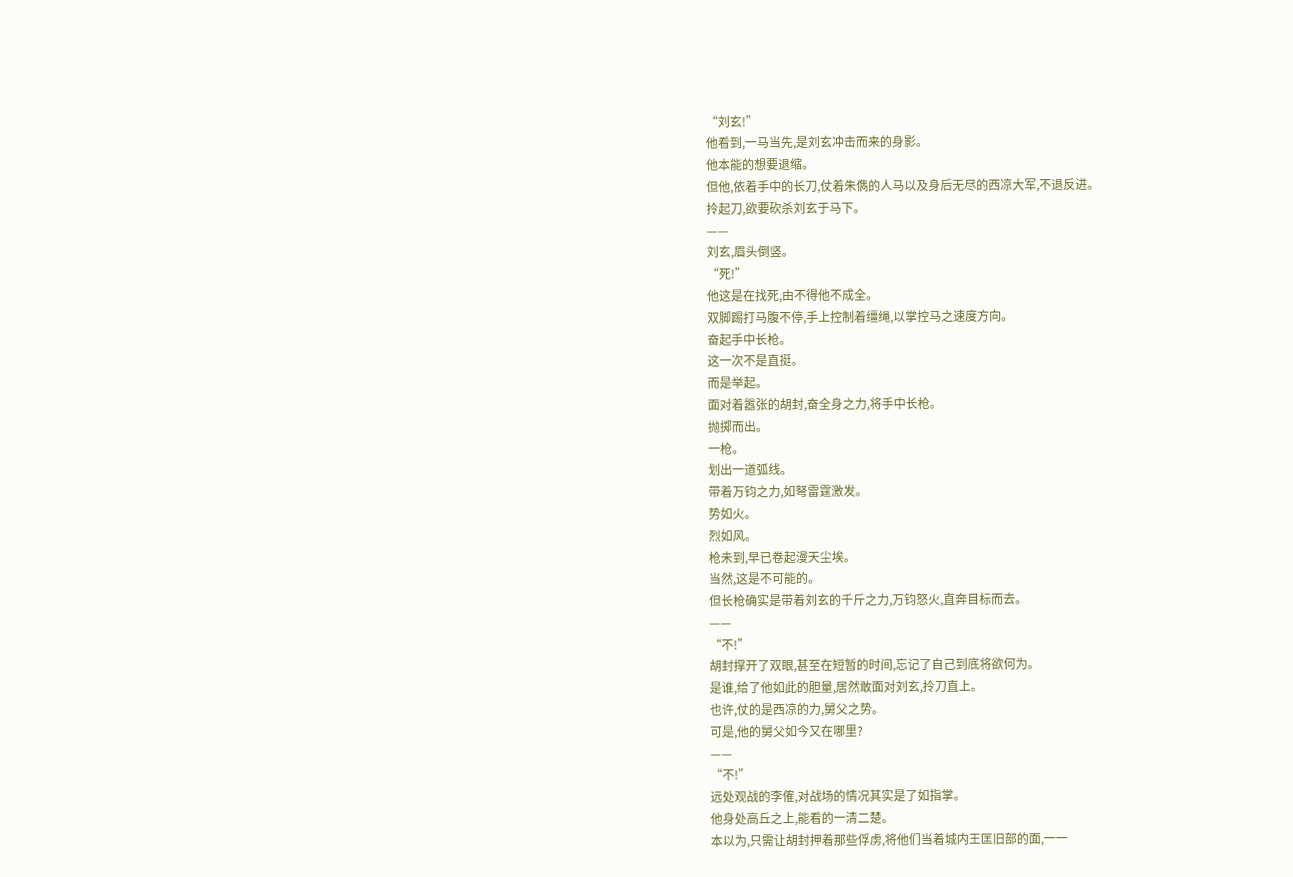“刘玄!”
他看到,一马当先,是刘玄冲击而来的身影。
他本能的想要退缩。
但他,依着手中的长刀,仗着朱儁的人马以及身后无尽的西凉大军,不退反进。
拎起刀,欲要砍杀刘玄于马下。
——
刘玄,眉头倒竖。
“死!”
他这是在找死,由不得他不成全。
双脚踢打马腹不停,手上控制着缰绳,以掌控马之速度方向。
奋起手中长枪。
这一次不是直挺。
而是举起。
面对着嚣张的胡封,奋全身之力,将手中长枪。
抛掷而出。
一枪。
划出一道弧线。
带着万钧之力,如弩雷霆激发。
势如火。
烈如风。
枪未到,早已卷起漫天尘埃。
当然,这是不可能的。
但长枪确实是带着刘玄的千斤之力,万钧怒火,直奔目标而去。
——
“不!”
胡封撑开了双眼,甚至在短暂的时间,忘记了自己到底将欲何为。
是谁,给了他如此的胆量,居然敢面对刘玄,拎刀直上。
也许,仗的是西凉的力,舅父之势。
可是,他的舅父如今又在哪里?
——
“不!”
远处观战的李傕,对战场的情况其实是了如指掌。
他身处高丘之上,能看的一清二楚。
本以为,只需让胡封押着那些俘虏,将他们当着城内王匡旧部的面,一一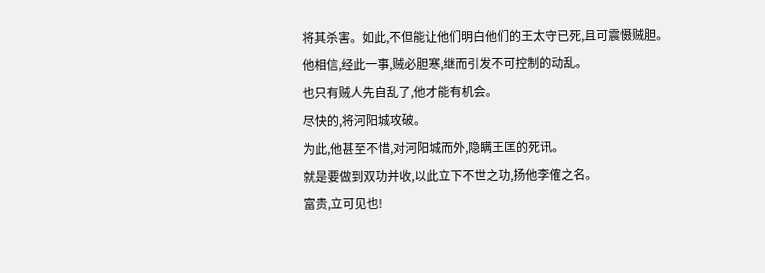将其杀害。如此,不但能让他们明白他们的王太守已死,且可震慑贼胆。
他相信,经此一事,贼必胆寒,继而引发不可控制的动乱。
也只有贼人先自乱了,他才能有机会。
尽快的,将河阳城攻破。
为此,他甚至不惜,对河阳城而外,隐瞒王匡的死讯。
就是要做到双功并收,以此立下不世之功,扬他李傕之名。
富贵,立可见也!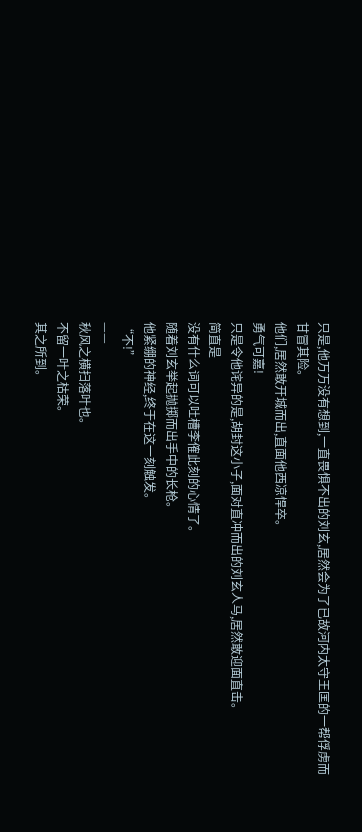只是,他万万没有想到,一直畏惧不出的刘玄,居然会为了已故河内太守王匡的一帮俘虏而甘冒其险。
他们,居然敢开城而出,直面他西凉悍卒。
勇气可嘉!
只是令他诧异的是,胡封这小子,面对直冲而出的刘玄人马,居然敢迎面直击。
简直是
没有什么词可以吐槽李傕此刻的心情了。
随着刘玄举起抛掷而出手中的长枪。
他紧绷的神经,终于在这一刻触发。
“不!”
——
秋风之横扫落叶也。
不留一叶之枯荣。
其之所到。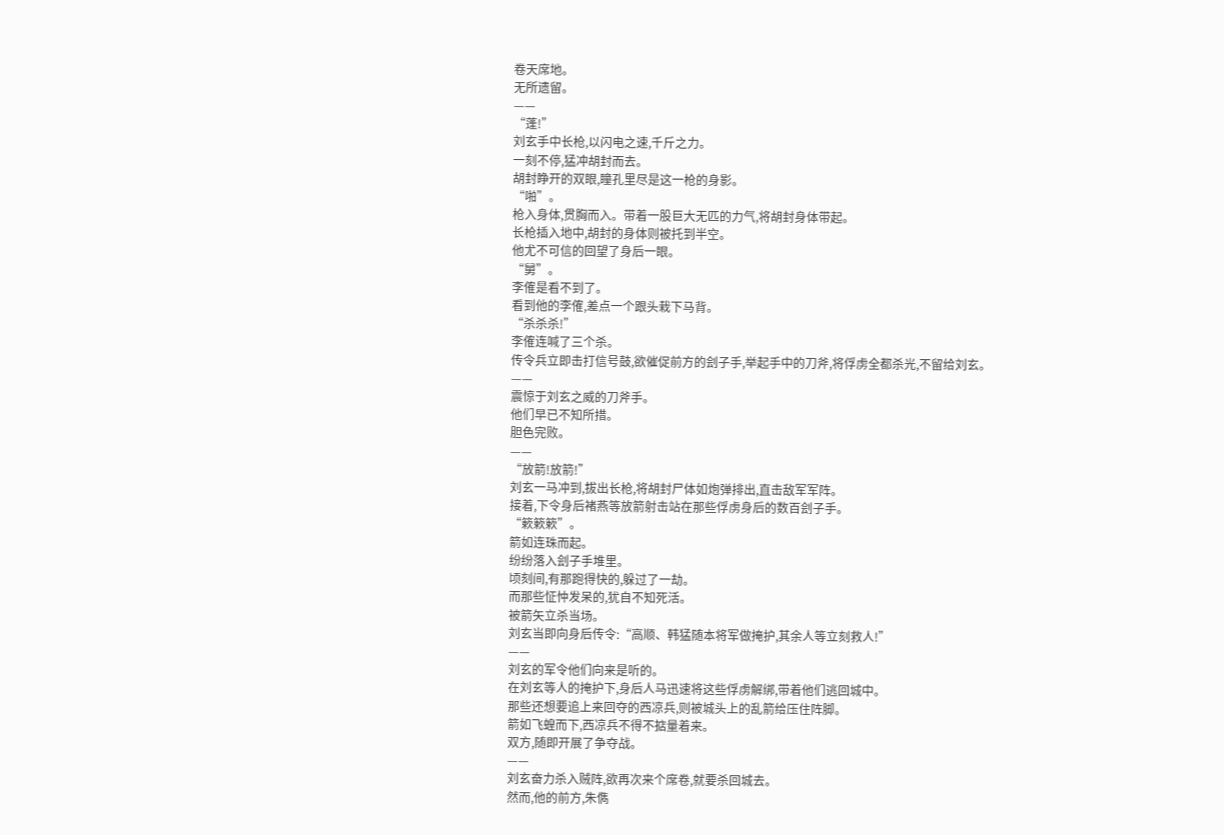卷天席地。
无所遗留。
——
“蓬!”
刘玄手中长枪,以闪电之速,千斤之力。
一刻不停,猛冲胡封而去。
胡封睁开的双眼,瞳孔里尽是这一枪的身影。
“啪”。
枪入身体,贯胸而入。带着一股巨大无匹的力气,将胡封身体带起。
长枪插入地中,胡封的身体则被托到半空。
他尤不可信的回望了身后一眼。
“舅”。
李傕是看不到了。
看到他的李傕,差点一个跟头栽下马背。
“杀杀杀!”
李傕连喊了三个杀。
传令兵立即击打信号鼓,欲催促前方的刽子手,举起手中的刀斧,将俘虏全都杀光,不留给刘玄。
——
震惊于刘玄之威的刀斧手。
他们早已不知所措。
胆色完败。
——
“放箭!放箭!”
刘玄一马冲到,拔出长枪,将胡封尸体如炮弹排出,直击敌军军阵。
接着,下令身后褚燕等放箭射击站在那些俘虏身后的数百刽子手。
“簌簌簌”。
箭如连珠而起。
纷纷落入刽子手堆里。
顷刻间,有那跑得快的,躲过了一劫。
而那些怔忡发呆的,犹自不知死活。
被箭矢立杀当场。
刘玄当即向身后传令:“高顺、韩猛随本将军做掩护,其余人等立刻救人!”
——
刘玄的军令他们向来是听的。
在刘玄等人的掩护下,身后人马迅速将这些俘虏解绑,带着他们逃回城中。
那些还想要追上来回夺的西凉兵,则被城头上的乱箭给压住阵脚。
箭如飞蝗而下,西凉兵不得不掂量着来。
双方,随即开展了争夺战。
——
刘玄奋力杀入贼阵,欲再次来个席卷,就要杀回城去。
然而,他的前方,朱儁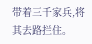带着三千家兵,将其去路拦住。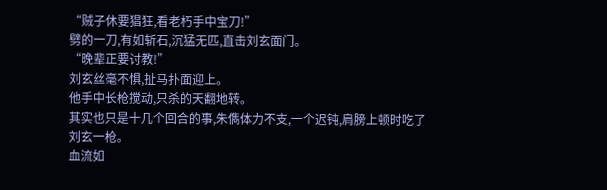“贼子休要猖狂,看老朽手中宝刀!”
劈的一刀,有如斩石,沉猛无匹,直击刘玄面门。
“晚辈正要讨教!”
刘玄丝毫不惧,扯马扑面迎上。
他手中长枪搅动,只杀的天翻地转。
其实也只是十几个回合的事,朱儁体力不支,一个迟钝,肩膀上顿时吃了刘玄一枪。
血流如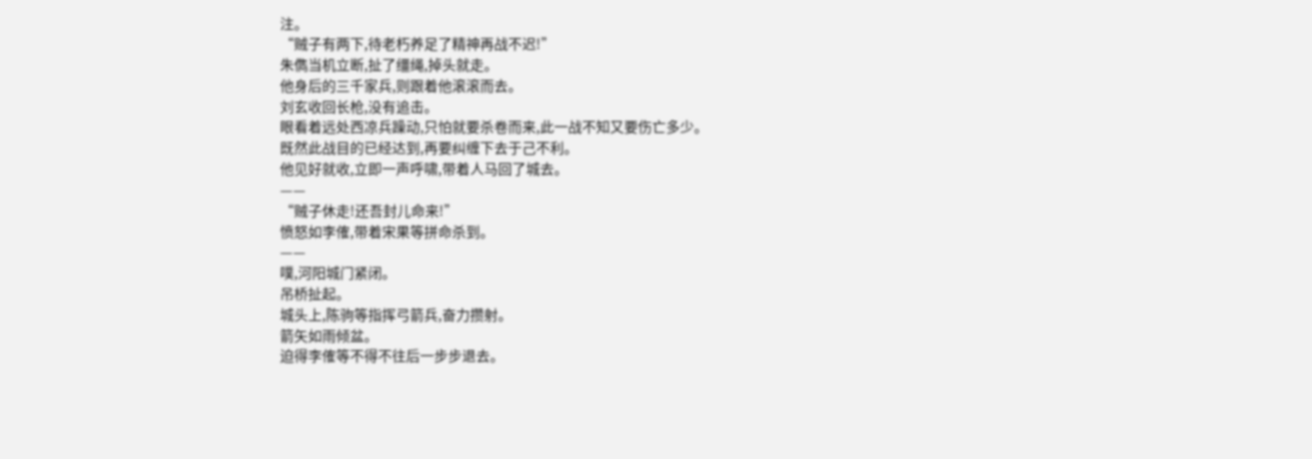注。
“贼子有两下,待老朽养足了精神再战不迟!”
朱儁当机立断,扯了缰绳,掉头就走。
他身后的三千家兵,则跟着他滚滚而去。
刘玄收回长枪,没有追击。
眼看着远处西凉兵躁动,只怕就要杀卷而来,此一战不知又要伤亡多少。
既然此战目的已经达到,再要纠缠下去于己不利。
他见好就收,立即一声呼啸,带着人马回了城去。
——
“贼子休走!还吾封儿命来!”
愤怒如李傕,带着宋果等拼命杀到。
——
噗,河阳城门紧闭。
吊桥扯起。
城头上,陈驹等指挥弓箭兵,奋力攒射。
箭矢如雨倾盆。
迫得李傕等不得不往后一步步退去。